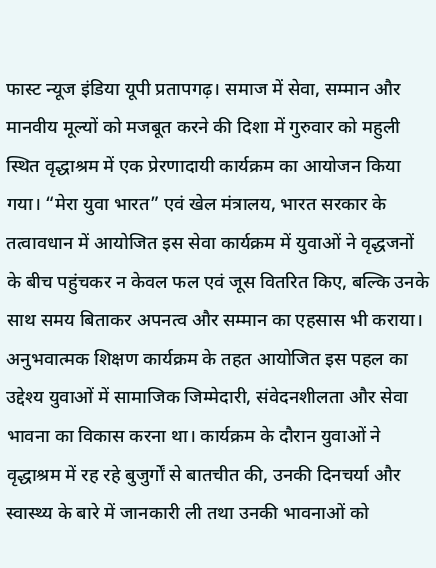फास्ट न्यूज इंडिया यूपी प्रतापगढ़। समाज में सेवा, सम्मान और मानवीय मूल्यों को मजबूत करने की दिशा में गुरुवार को महुली स्थित वृद्धाश्रम में एक प्रेरणादायी कार्यक्रम का आयोजन किया गया। “मेरा युवा भारत” एवं खेल मंत्रालय, भारत सरकार के तत्वावधान में आयोजित इस सेवा कार्यक्रम में युवाओं ने वृद्धजनों के बीच पहुंचकर न केवल फल एवं जूस वितरित किए, बल्कि उनके साथ समय बिताकर अपनत्व और सम्मान का एहसास भी कराया। अनुभवात्मक शिक्षण कार्यक्रम के तहत आयोजित इस पहल का उद्देश्य युवाओं में सामाजिक जिम्मेदारी, संवेदनशीलता और सेवा भावना का विकास करना था। कार्यक्रम के दौरान युवाओं ने वृद्धाश्रम में रह रहे बुजुर्गों से बातचीत की, उनकी दिनचर्या और स्वास्थ्य के बारे में जानकारी ली तथा उनकी भावनाओं को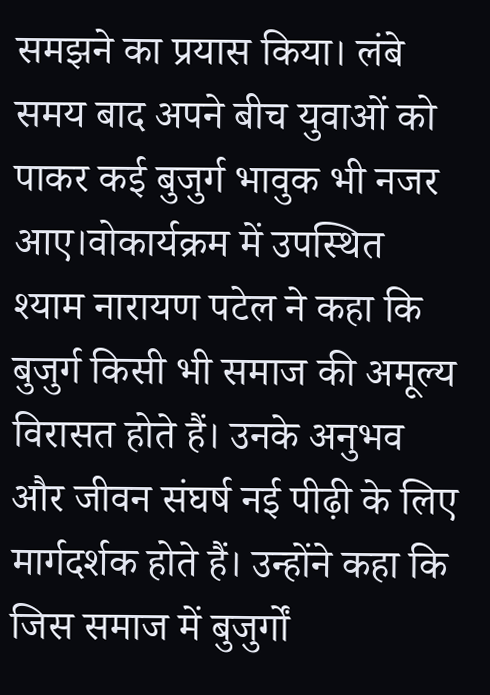समझने का प्रयास किया। लंबे समय बाद अपने बीच युवाओं को पाकर कई बुजुर्ग भावुक भी नजर आए।वोकार्यक्रम में उपस्थित श्याम नारायण पटेल ने कहा कि बुजुर्ग किसी भी समाज की अमूल्य विरासत होते हैं। उनके अनुभव और जीवन संघर्ष नई पीढ़ी के लिए मार्गदर्शक होते हैं। उन्होंने कहा कि जिस समाज में बुजुर्गों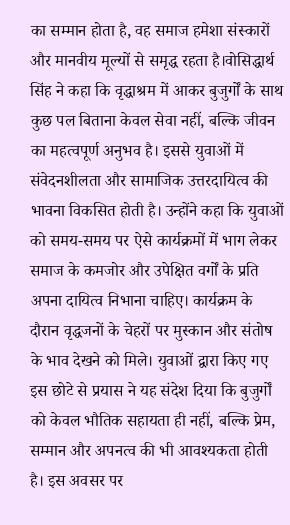का सम्मान होता है, वह समाज हमेशा संस्कारों और मानवीय मूल्यों से समृद्ध रहता है।वोसिद्धार्थ सिंह ने कहा कि वृद्धाश्रम में आकर बुजुर्गों के साथ कुछ पल बिताना केवल सेवा नहीं, बल्कि जीवन का महत्वपूर्ण अनुभव है। इससे युवाओं में संवेदनशीलता और सामाजिक उत्तरदायित्व की भावना विकसित होती है। उन्होंने कहा कि युवाओं को समय-समय पर ऐसे कार्यक्रमों में भाग लेकर समाज के कमजोर और उपेक्षित वर्गों के प्रति अपना दायित्व निभाना चाहिए। कार्यक्रम के दौरान वृद्धजनों के चेहरों पर मुस्कान और संतोष के भाव देखने को मिले। युवाओं द्वारा किए गए इस छोटे से प्रयास ने यह संदेश दिया कि बुजुर्गों को केवल भौतिक सहायता ही नहीं, बल्कि प्रेम, सम्मान और अपनत्व की भी आवश्यकता होती है। इस अवसर पर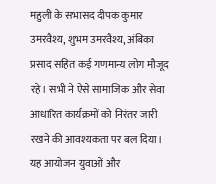महुली के सभासद दीपक कुमार उमरवैश्य, शुभम उमरवैश्य, अंबिका प्रसाद सहित कई गणमान्य लोग मौजूद रहे। सभी ने ऐसे सामाजिक और सेवा आधारित कार्यक्रमों को निरंतर जारी रखने की आवश्यकता पर बल दिया। यह आयोजन युवाओं और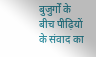बुजुर्गों के बीच पीढ़ियों के संवाद का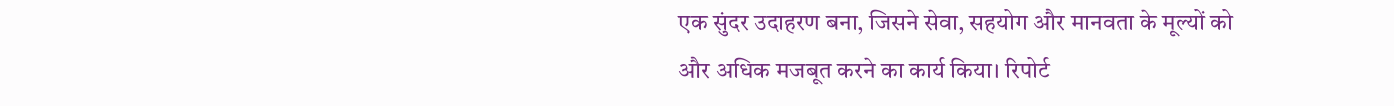एक सुंदर उदाहरण बना, जिसने सेवा, सहयोग और मानवता के मूल्यों को और अधिक मजबूत करने का कार्य किया। रिपोर्ट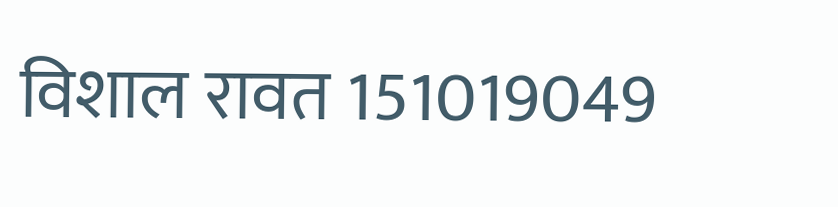विशाल रावत 151019049